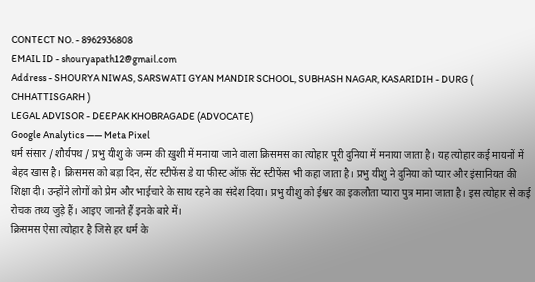CONTECT NO. - 8962936808
EMAIL ID - shouryapath12@gmail.com
Address - SHOURYA NIWAS, SARSWATI GYAN MANDIR SCHOOL, SUBHASH NAGAR, KASARIDIH - DURG ( CHHATTISGARH )
LEGAL ADVISOR - DEEPAK KHOBRAGADE (ADVOCATE)
Google Analytics —— Meta Pixel
धर्म संसार / शौर्यपथ / प्रभु यीशु के जन्म की ख़ुशी में मनाया जाने वाला क्रिसमस का त्योहार पूरी दुनिया में मनाया जाता है। यह त्योहार कई मायनों में बेहद खास है। क्रिसमस को बड़ा दिन, सेंट स्टीफेंस डे या फीस्ट ऑफ़ सेंट स्टीफेंस भी कहा जाता है। प्रभु यीशु ने दुनिया को प्यार और इंसानियत की शिक्षा दी। उन्होंने लोगों को प्रेम और भाईचारे के साथ रहने का संदेश दिया। प्रभु यीशु को ईश्वर का इकलौता प्यारा पुत्र माना जाता है। इस त्योहार से कई रोचक तथ्य जुड़े हैं। आइए जानते हैं इनके बारे में।
क्रिसमस ऐसा त्योहार है जिसे हर धर्म के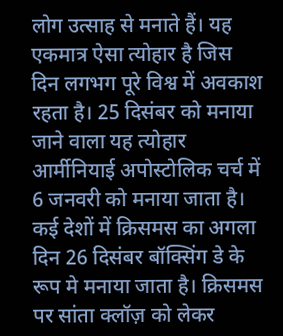लोग उत्साह से मनाते हैं। यह एकमात्र ऐसा त्योहार है जिस दिन लगभग पूरे विश्व में अवकाश रहता है। 25 दिसंबर को मनाया जाने वाला यह त्योहार आर्मीनियाई अपोस्टोलिक चर्च में 6 जनवरी को मनाया जाता है। कई देशों में क्रिसमस का अगला दिन 26 दिसंबर बॉक्सिंग डे के रूप मे मनाया जाता है। क्रिसमस पर सांता क्लॉज़ को लेकर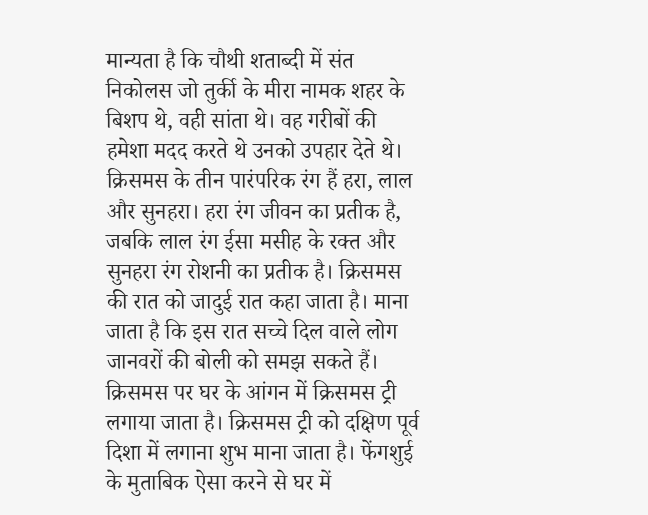मान्यता है कि चौथी शताब्दी में संत निकोलस जो तुर्की के मीरा नामक शहर के बिशप थे, वही सांता थे। वह गरीबों की हमेशा मदद करते थे उनको उपहार देते थे। क्रिसमस के तीन पारंपरिक रंग हैं हरा, लाल और सुनहरा। हरा रंग जीवन का प्रतीक है, जबकि लाल रंग ईसा मसीह के रक्त और सुनहरा रंग रोशनी का प्रतीक है। क्रिसमस की रात को जादुई रात कहा जाता है। माना जाता है कि इस रात सच्चे दिल वाले लोग जानवरों की बोली को समझ सकते हैं। क्रिसमस पर घर के आंगन में क्रिसमस ट्री लगाया जाता है। क्रिसमस ट्री को दक्षिण पूर्व दिशा में लगाना शुभ माना जाता है। फेंगशुई के मुताबिक ऐसा करने से घर में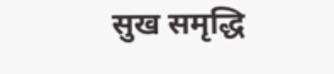सुख समृद्धि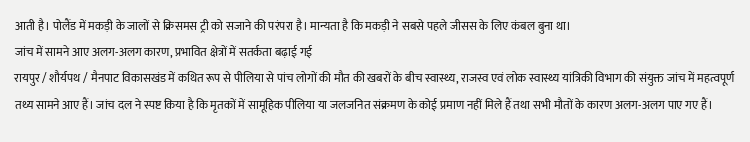आती है। पोलैंड में मकड़ी के जालों से क्रिसमस ट्री को सजाने की परंपरा है। मान्यता है कि मकड़ी ने सबसे पहले जीसस के लिए कंबल बुना था।
जांच में सामने आए अलग-अलग कारण, प्रभावित क्षेत्रों में सतर्कता बढ़ाई गई
रायपुर / शौर्यपथ / मैनपाट विकासखंड में कथित रूप से पीलिया से पांच लोगों की मौत की खबरों के बीच स्वास्थ्य, राजस्व एवं लोक स्वास्थ्य यांत्रिकी विभाग की संयुक्त जांच में महत्वपूर्ण तथ्य सामने आए हैं। जांच दल ने स्पष्ट किया है कि मृतकों में सामूहिक पीलिया या जलजनित संक्रमण के कोई प्रमाण नहीं मिले हैं तथा सभी मौतों के कारण अलग-अलग पाए गए हैं।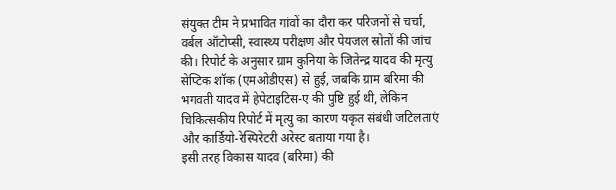संयुक्त टीम ने प्रभावित गांवों का दौरा कर परिजनों से चर्चा, वर्बल ऑटोप्सी, स्वास्थ्य परीक्षण और पेयजल स्रोतों की जांच की। रिपोर्ट के अनुसार ग्राम कुनिया के जितेन्द्र यादव की मृत्यु सेप्टिक शॉक (एमओडीएस) से हुई, जबकि ग्राम बरिमा की भगवती यादव में हेपेटाइटिस-ए की पुष्टि हुई थी, लेकिन चिकित्सकीय रिपोर्ट में मृत्यु का कारण यकृत संबंधी जटिलताएं और कार्डियो-रेस्पिरेटरी अरेस्ट बताया गया है।
इसी तरह विकास यादव (बरिमा) की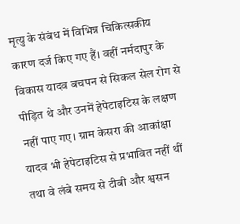मृत्यु के संबंध में विभिन्न चिकित्सकीय कारण दर्ज किए गए हैं। वहीं नर्मदापुर के विकास यादव बचपन से सिकल सेल रोग से पीड़ित थे और उनमें हेपेटाइटिस के लक्षण नहीं पाए गए। ग्राम केसरा की आकांक्षा यादव भी हेपेटाइटिस से प्रभावित नहीं थीं तथा वे लंबे समय से टीबी और श्वसन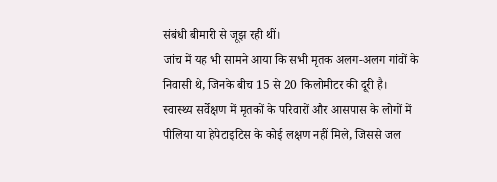संबंधी बीमारी से जूझ रही थीं।
जांच में यह भी सामने आया कि सभी मृतक अलग-अलग गांवों के निवासी थे, जिनके बीच 15 से 20 किलोमीटर की दूरी है। स्वास्थ्य सर्वेक्षण में मृतकों के परिवारों और आसपास के लोगों में पीलिया या हेपेटाइटिस के कोई लक्षण नहीं मिले, जिससे जल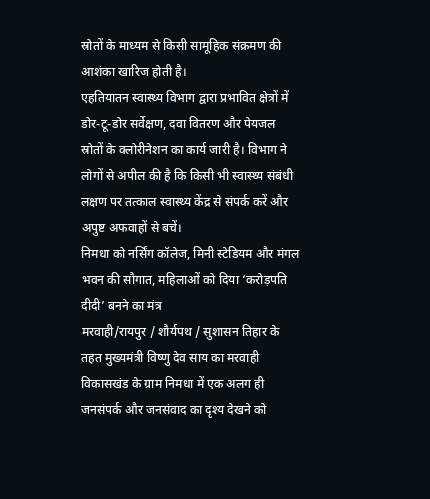स्रोतों के माध्यम से किसी सामूहिक संक्रमण की आशंका खारिज होती है।
एहतियातन स्वास्थ्य विभाग द्वारा प्रभावित क्षेत्रों में डोर-टू-डोर सर्वेक्षण, दवा वितरण और पेयजल स्रोतों के क्लोरीनेशन का कार्य जारी है। विभाग ने लोगों से अपील की है कि किसी भी स्वास्थ्य संबंधी लक्षण पर तत्काल स्वास्थ्य केंद्र से संपर्क करें और अपुष्ट अफवाहों से बचें।
निमधा को नर्सिंग कॉलेज, मिनी स्टेडियम और मंगल भवन की सौगात, महिलाओं को दिया ‘करोड़पति दीदी’ बनने का मंत्र
मरवाही/रायपुर / शौर्यपथ / सुशासन तिहार के तहत मुख्यमंत्री विष्णु देव साय का मरवाही विकासखंड के ग्राम निमधा में एक अलग ही जनसंपर्क और जनसंवाद का दृश्य देखने को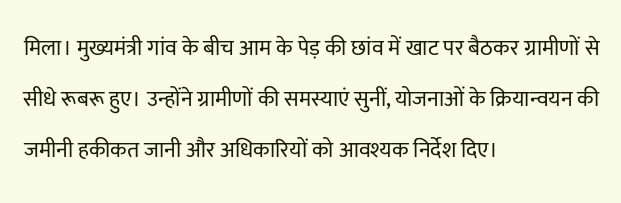मिला। मुख्यमंत्री गांव के बीच आम के पेड़ की छांव में खाट पर बैठकर ग्रामीणों से सीधे रूबरू हुए। उन्होंने ग्रामीणों की समस्याएं सुनीं, योजनाओं के क्रियान्वयन की जमीनी हकीकत जानी और अधिकारियों को आवश्यक निर्देश दिए।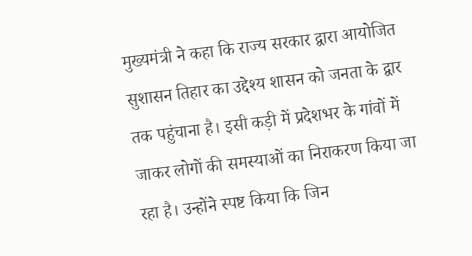मुख्यमंत्री ने कहा कि राज्य सरकार द्वारा आयोजित सुशासन तिहार का उद्देश्य शासन को जनता के द्वार तक पहुंचाना है। इसी कड़ी में प्रदेशभर के गांवों में जाकर लोगों की समस्याओं का निराकरण किया जा रहा है। उन्होंने स्पष्ट किया कि जिन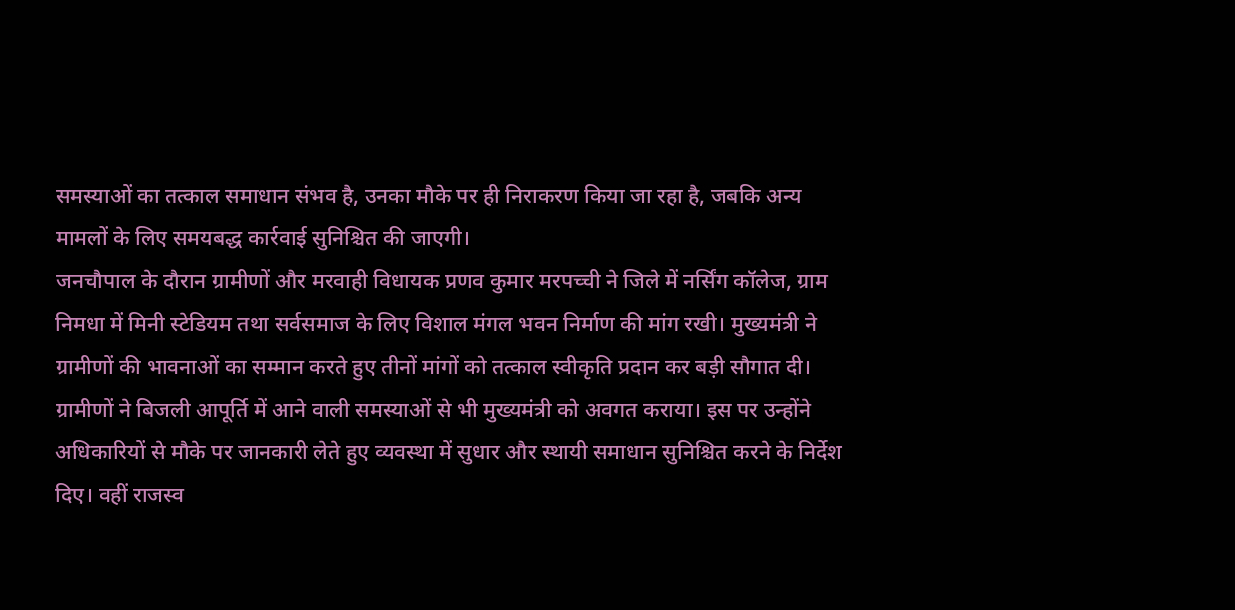समस्याओं का तत्काल समाधान संभव है, उनका मौके पर ही निराकरण किया जा रहा है, जबकि अन्य मामलों के लिए समयबद्ध कार्रवाई सुनिश्चित की जाएगी।
जनचौपाल के दौरान ग्रामीणों और मरवाही विधायक प्रणव कुमार मरपच्ची ने जिले में नर्सिंग कॉलेज, ग्राम निमधा में मिनी स्टेडियम तथा सर्वसमाज के लिए विशाल मंगल भवन निर्माण की मांग रखी। मुख्यमंत्री ने ग्रामीणों की भावनाओं का सम्मान करते हुए तीनों मांगों को तत्काल स्वीकृति प्रदान कर बड़ी सौगात दी।
ग्रामीणों ने बिजली आपूर्ति में आने वाली समस्याओं से भी मुख्यमंत्री को अवगत कराया। इस पर उन्होंने अधिकारियों से मौके पर जानकारी लेते हुए व्यवस्था में सुधार और स्थायी समाधान सुनिश्चित करने के निर्देश दिए। वहीं राजस्व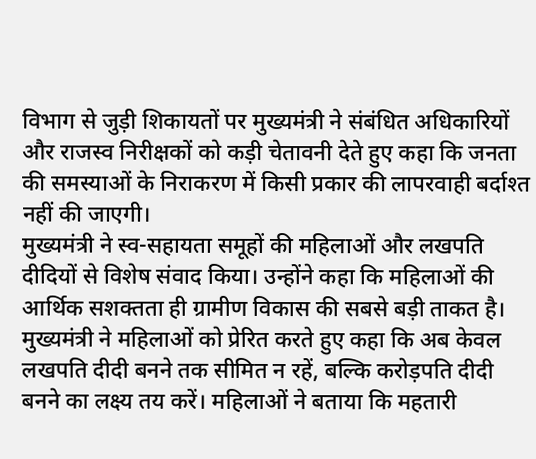विभाग से जुड़ी शिकायतों पर मुख्यमंत्री ने संबंधित अधिकारियों और राजस्व निरीक्षकों को कड़ी चेतावनी देते हुए कहा कि जनता की समस्याओं के निराकरण में किसी प्रकार की लापरवाही बर्दाश्त नहीं की जाएगी।
मुख्यमंत्री ने स्व-सहायता समूहों की महिलाओं और लखपति दीदियों से विशेष संवाद किया। उन्होंने कहा कि महिलाओं की आर्थिक सशक्तता ही ग्रामीण विकास की सबसे बड़ी ताकत है। मुख्यमंत्री ने महिलाओं को प्रेरित करते हुए कहा कि अब केवल लखपति दीदी बनने तक सीमित न रहें, बल्कि करोड़पति दीदी बनने का लक्ष्य तय करें। महिलाओं ने बताया कि महतारी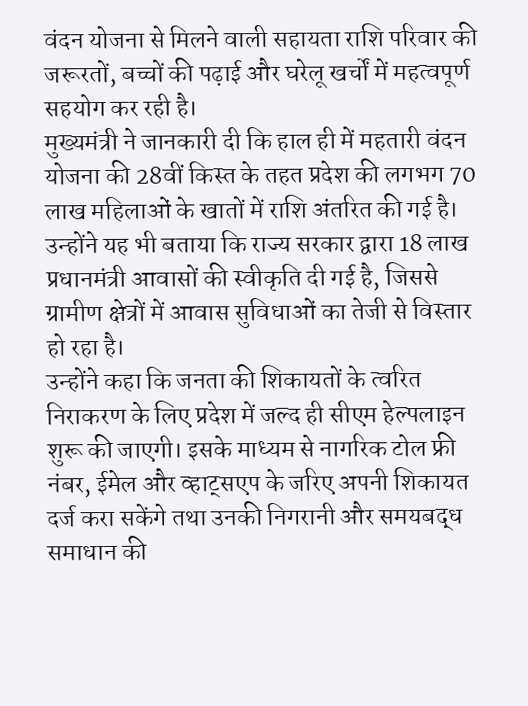वंदन योजना से मिलने वाली सहायता राशि परिवार की जरूरतों, बच्चों की पढ़ाई और घरेलू खर्चों में महत्वपूर्ण सहयोग कर रही है।
मुख्यमंत्री ने जानकारी दी कि हाल ही में महतारी वंदन योजना की 28वीं किस्त के तहत प्रदेश की लगभग 70 लाख महिलाओं के खातों में राशि अंतरित की गई है। उन्होंने यह भी बताया कि राज्य सरकार द्वारा 18 लाख प्रधानमंत्री आवासों की स्वीकृति दी गई है, जिससे ग्रामीण क्षेत्रों में आवास सुविधाओं का तेजी से विस्तार हो रहा है।
उन्होंने कहा कि जनता की शिकायतों के त्वरित निराकरण के लिए प्रदेश में जल्द ही सीएम हेल्पलाइन शुरू की जाएगी। इसके माध्यम से नागरिक टोल फ्री नंबर, ईमेल और व्हाट्सएप के जरिए अपनी शिकायत दर्ज करा सकेंगे तथा उनकी निगरानी और समयबद्ध समाधान की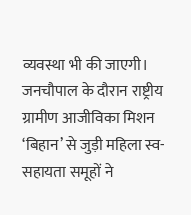व्यवस्था भी की जाएगी।
जनचौपाल के दौरान राष्ट्रीय ग्रामीण आजीविका मिशन ‘बिहान’ से जुड़ी महिला स्व-सहायता समूहों ने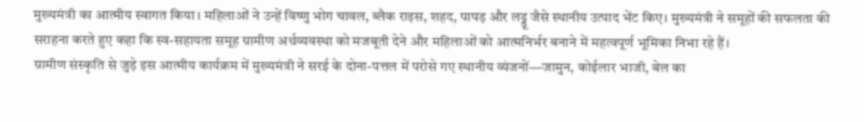मुख्यमंत्री का आत्मीय स्वागत किया। महिलाओं ने उन्हें विष्णु भोग चावल, ब्लैक राइस, शहद, पापड़ और लड्डू जैसे स्थानीय उत्पाद भेंट किए। मुख्यमंत्री ने समूहों की सफलता की सराहना करते हुए कहा कि स्व-सहायता समूह ग्रामीण अर्थव्यवस्था को मजबूती देने और महिलाओं को आत्मनिर्भर बनाने में महत्वपूर्ण भूमिका निभा रहे हैं।
ग्रामीण संस्कृति से जुड़े इस आत्मीय कार्यक्रम में मुख्यमंत्री ने सरई के दोना-पत्तल में परोसे गए स्थानीय व्यंजनों—जामुन, कोईलार भाजी, बेल का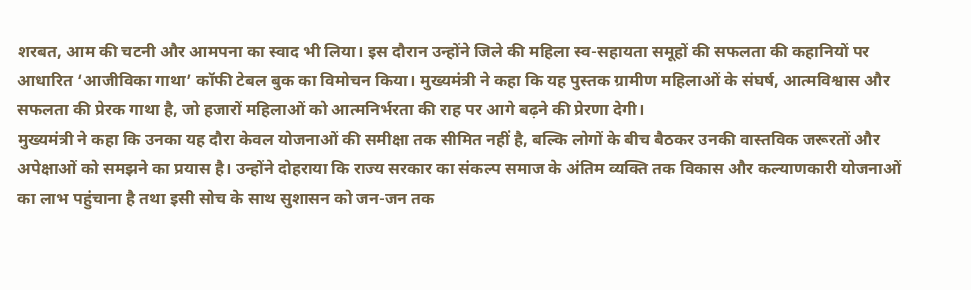शरबत, आम की चटनी और आमपना का स्वाद भी लिया। इस दौरान उन्होंने जिले की महिला स्व-सहायता समूहों की सफलता की कहानियों पर आधारित ‘आजीविका गाथा’ कॉफी टेबल बुक का विमोचन किया। मुख्यमंत्री ने कहा कि यह पुस्तक ग्रामीण महिलाओं के संघर्ष, आत्मविश्वास और सफलता की प्रेरक गाथा है, जो हजारों महिलाओं को आत्मनिर्भरता की राह पर आगे बढ़ने की प्रेरणा देगी।
मुख्यमंत्री ने कहा कि उनका यह दौरा केवल योजनाओं की समीक्षा तक सीमित नहीं है, बल्कि लोगों के बीच बैठकर उनकी वास्तविक जरूरतों और अपेक्षाओं को समझने का प्रयास है। उन्होंने दोहराया कि राज्य सरकार का संकल्प समाज के अंतिम व्यक्ति तक विकास और कल्याणकारी योजनाओं का लाभ पहुंचाना है तथा इसी सोच के साथ सुशासन को जन-जन तक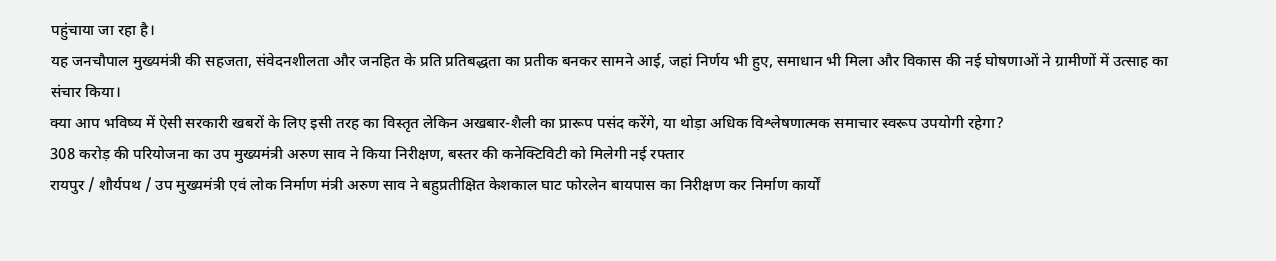पहुंचाया जा रहा है।
यह जनचौपाल मुख्यमंत्री की सहजता, संवेदनशीलता और जनहित के प्रति प्रतिबद्धता का प्रतीक बनकर सामने आई, जहां निर्णय भी हुए, समाधान भी मिला और विकास की नई घोषणाओं ने ग्रामीणों में उत्साह का संचार किया।
क्या आप भविष्य में ऐसी सरकारी खबरों के लिए इसी तरह का विस्तृत लेकिन अखबार-शैली का प्रारूप पसंद करेंगे, या थोड़ा अधिक विश्लेषणात्मक समाचार स्वरूप उपयोगी रहेगा?
308 करोड़ की परियोजना का उप मुख्यमंत्री अरुण साव ने किया निरीक्षण, बस्तर की कनेक्टिविटी को मिलेगी नई रफ्तार
रायपुर / शौर्यपथ / उप मुख्यमंत्री एवं लोक निर्माण मंत्री अरुण साव ने बहुप्रतीक्षित केशकाल घाट फोरलेन बायपास का निरीक्षण कर निर्माण कार्यों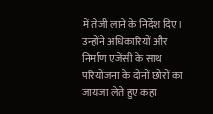में तेजी लाने के निर्देश दिए। उन्होंने अधिकारियों और निर्माण एजेंसी के साथ परियोजना के दोनों छोरों का जायजा लेते हुए कहा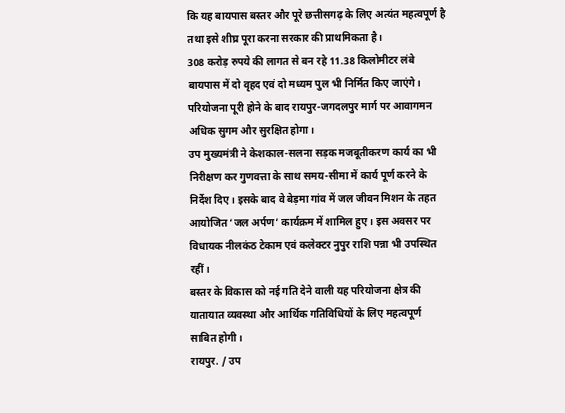कि यह बायपास बस्तर और पूरे छत्तीसगढ़ के लिए अत्यंत महत्वपूर्ण है तथा इसे शीघ्र पूरा करना सरकार की प्राथमिकता है।
308 करोड़ रुपये की लागत से बन रहे 11.38 किलोमीटर लंबे बायपास में दो वृहद एवं दो मध्यम पुल भी निर्मित किए जाएंगे। परियोजना पूरी होने के बाद रायपुर-जगदलपुर मार्ग पर आवागमन अधिक सुगम और सुरक्षित होगा।
उप मुख्यमंत्री ने केशकाल-सलना सड़क मजबूतीकरण कार्य का भी निरीक्षण कर गुणवत्ता के साथ समय-सीमा में कार्य पूर्ण करने के निर्देश दिए। इसके बाद वे बेड़मा गांव में जल जीवन मिशन के तहत आयोजित ‘जल अर्पण’ कार्यक्रम में शामिल हुए। इस अवसर पर विधायक नीलकंठ टेकाम एवं कलेक्टर नुपुर राशि पन्ना भी उपस्थित रहीं।
बस्तर के विकास को नई गति देने वाली यह परियोजना क्षेत्र की यातायात व्यवस्था और आर्थिक गतिविधियों के लिए महत्वपूर्ण साबित होगी।
रायपुर. / उप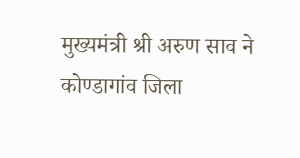मुख्यमंत्री श्री अरुण साव ने कोण्डागांव जिला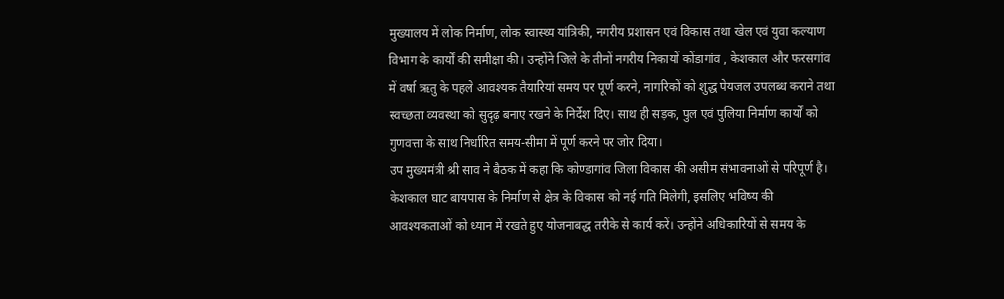मुख्यालय में लोक निर्माण, लोक स्वास्थ्य यांत्रिकी, नगरीय प्रशासन एवं विकास तथा खेल एवं युवा कल्याण विभाग के कार्यों की समीक्षा की। उन्होंने जिले के तीनों नगरीय निकायों कोंडागांव , केशकाल और फरसगांव में वर्षा ऋतु के पहले आवश्यक तैयारियां समय पर पूर्ण करने, नागरिकों को शुद्ध पेयजल उपलब्ध कराने तथा स्वच्छता व्यवस्था को सुदृढ़ बनाए रखने के निर्देश दिए। साथ ही सड़क, पुल एवं पुलिया निर्माण कार्यों को गुणवत्ता के साथ निर्धारित समय-सीमा में पूर्ण करने पर जोर दिया।
उप मुख्यमंत्री श्री साव ने बैठक में कहा कि कोण्डागांव जिला विकास की असीम संभावनाओं से परिपूर्ण है। केशकाल घाट बायपास के निर्माण से क्षेत्र के विकास को नई गति मिलेगी, इसलिए भविष्य की आवश्यकताओं को ध्यान में रखते हुए योजनाबद्ध तरीके से कार्य करें। उन्होंने अधिकारियों से समय के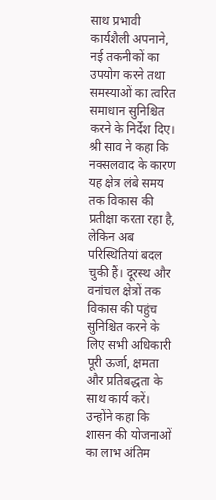साथ प्रभावी कार्यशैली अपनाने, नई तकनीकों का उपयोग करने तथा समस्याओं का त्वरित समाधान सुनिश्चित करने के निर्देश दिए।
श्री साव ने कहा कि नक्सलवाद के कारण यह क्षेत्र लंबे समय तक विकास की प्रतीक्षा करता रहा है, लेकिन अब परिस्थितियां बदल चुकी हैं। दूरस्थ और वनांचल क्षेत्रों तक विकास की पहुंच सुनिश्चित करने के लिए सभी अधिकारी पूरी ऊर्जा, क्षमता और प्रतिबद्धता के साथ कार्य करें। उन्होंने कहा कि शासन की योजनाओं का लाभ अंतिम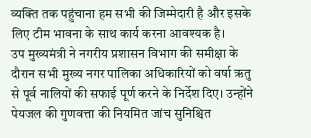व्यक्ति तक पहुंचाना हम सभी की जिम्मेदारी है और इसके लिए टीम भावना के साथ कार्य करना आवश्यक है।
उप मुख्यमंत्री ने नगरीय प्रशासन विभाग की समीक्षा के दौरान सभी मुख्य नगर पालिका अधिकारियों को वर्षा ऋतु से पूर्व नालियों की सफाई पूर्ण करने के निर्देश दिए। उन्होंने पेयजल की गुणवत्ता की नियमित जांच सुनिश्चित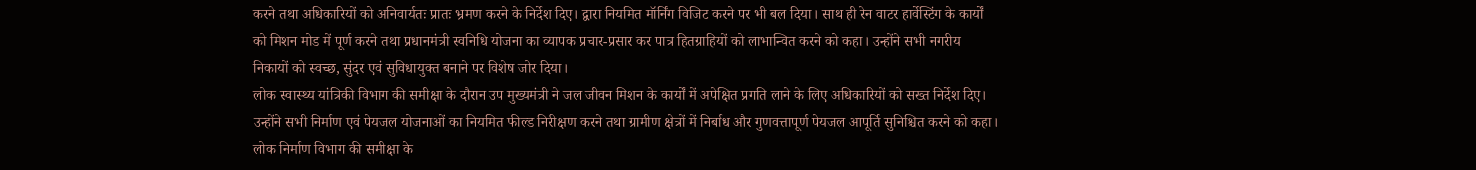करने तथा अधिकारियों को अनिवार्यतः प्रातः भ्रमण करने के निर्देश दिए। द्वारा नियमित मॉर्निंग विजिट करने पर भी बल दिया। साथ ही रेन वाटर हार्वेस्टिंग के कार्यों को मिशन मोड में पूर्ण करने तथा प्रधानमंत्री स्वनिधि योजना का व्यापक प्रचार-प्रसार कर पात्र हितग्राहियों को लाभान्वित करने को कहा। उन्होंने सभी नगरीय निकायों को स्वच्छ, सुंदर एवं सुविधायुक्त बनाने पर विशेष जोर दिया।
लोक स्वास्थ्य यांत्रिकी विभाग की समीक्षा के दौरान उप मुख्यमंत्री ने जल जीवन मिशन के कार्यों में अपेक्षित प्रगति लाने के लिए अधिकारियों को सख्त निर्देश दिए। उन्होंने सभी निर्माण एवं पेयजल योजनाओं का नियमित फील्ड निरीक्षण करने तथा ग्रामीण क्षेत्रों में निर्बाध और गुणवत्तापूर्ण पेयजल आपूर्ति सुनिश्चित करने को कहा। लोक निर्माण विभाग की समीक्षा के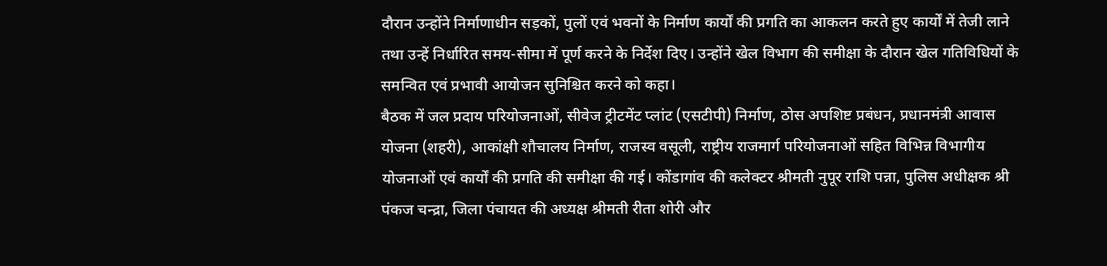दौरान उन्होंने निर्माणाधीन सड़कों, पुलों एवं भवनों के निर्माण कार्यों की प्रगति का आकलन करते हुए कार्यों में तेजी लाने तथा उन्हें निर्धारित समय-सीमा में पूर्ण करने के निर्देश दिए। उन्होंने खेल विभाग की समीक्षा के दौरान खेल गतिविधियों के समन्वित एवं प्रभावी आयोजन सुनिश्चित करने को कहा।
बैठक में जल प्रदाय परियोजनाओं, सीवेज ट्रीटमेंट प्लांट (एसटीपी) निर्माण, ठोस अपशिष्ट प्रबंधन, प्रधानमंत्री आवास योजना (शहरी), आकांक्षी शौचालय निर्माण, राजस्व वसूली, राष्ट्रीय राजमार्ग परियोजनाओं सहित विभिन्न विभागीय योजनाओं एवं कार्यों की प्रगति की समीक्षा की गई। कोंडागांव की कलेक्टर श्रीमती नुपूर राशि पन्ना, पुलिस अधीक्षक श्री पंकज चन्द्रा, जिला पंचायत की अध्यक्ष श्रीमती रीता शोरी और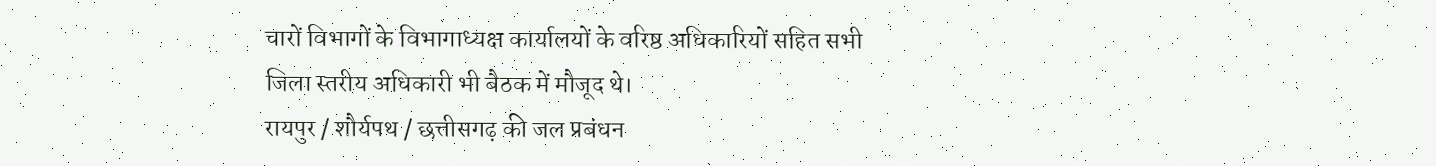चारों विभागों के विभागाध्यक्ष कार्यालयों के वरिष्ठ अधिकारियों सहित सभी जिला स्तरीय अधिकारी भी बैठक में मौजूद थे।
रायपुर / शौर्यपथ / छत्तीसगढ़ की जल प्रबंधन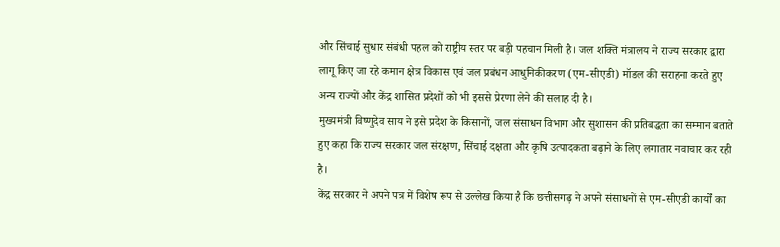और सिंचाई सुधार संबंधी पहल को राष्ट्रीय स्तर पर बड़ी पहचान मिली है। जल शक्ति मंत्रालय ने राज्य सरकार द्वारा लागू किए जा रहे कमान क्षेत्र विकास एवं जल प्रबंधन आधुनिकीकरण (एम-सीएडी) मॉडल की सराहना करते हुए अन्य राज्यों और केंद्र शासित प्रदेशों को भी इससे प्रेरणा लेने की सलाह दी है।
मुख्यमंत्री विष्णुदेव साय ने इसे प्रदेश के किसानों, जल संसाधन विभाग और सुशासन की प्रतिबद्धता का सम्मान बताते हुए कहा कि राज्य सरकार जल संरक्षण, सिंचाई दक्षता और कृषि उत्पादकता बढ़ाने के लिए लगातार नवाचार कर रही है।
केंद्र सरकार ने अपने पत्र में विशेष रूप से उल्लेख किया है कि छत्तीसगढ़ ने अपने संसाधनों से एम-सीएडी कार्यों का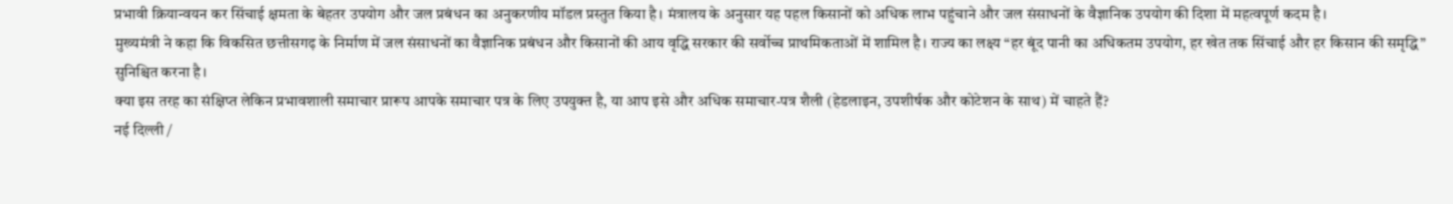प्रभावी क्रियान्वयन कर सिंचाई क्षमता के बेहतर उपयोग और जल प्रबंधन का अनुकरणीय मॉडल प्रस्तुत किया है। मंत्रालय के अनुसार यह पहल किसानों को अधिक लाभ पहुंचाने और जल संसाधनों के वैज्ञानिक उपयोग की दिशा में महत्वपूर्ण कदम है।
मुख्यमंत्री ने कहा कि विकसित छत्तीसगढ़ के निर्माण में जल संसाधनों का वैज्ञानिक प्रबंधन और किसानों की आय वृद्धि सरकार की सर्वोच्च प्राथमिकताओं में शामिल है। राज्य का लक्ष्य “हर बूंद पानी का अधिकतम उपयोग, हर खेत तक सिंचाई और हर किसान की समृद्धि” सुनिश्चित करना है।
क्या इस तरह का संक्षिप्त लेकिन प्रभावशाली समाचार प्रारूप आपके समाचार पत्र के लिए उपयुक्त है, या आप इसे और अधिक समाचार-पत्र शैली (हेडलाइन, उपशीर्षक और कोटेशन के साथ) में चाहते हैं?
नई दिल्ली /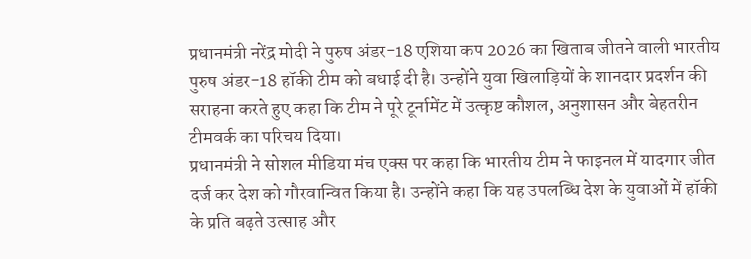प्रधानमंत्री नरेंद्र मोदी ने पुरुष अंडर-18 एशिया कप 2026 का खिताब जीतने वाली भारतीय पुरुष अंडर-18 हॉकी टीम को बधाई दी है। उन्होंने युवा खिलाड़ियों के शानदार प्रदर्शन की सराहना करते हुए कहा कि टीम ने पूरे टूर्नामेंट में उत्कृष्ट कौशल, अनुशासन और बेहतरीन टीमवर्क का परिचय दिया।
प्रधानमंत्री ने सोशल मीडिया मंच एक्स पर कहा कि भारतीय टीम ने फाइनल में यादगार जीत दर्ज कर देश को गौरवान्वित किया है। उन्होंने कहा कि यह उपलब्धि देश के युवाओं में हॉकी के प्रति बढ़ते उत्साह और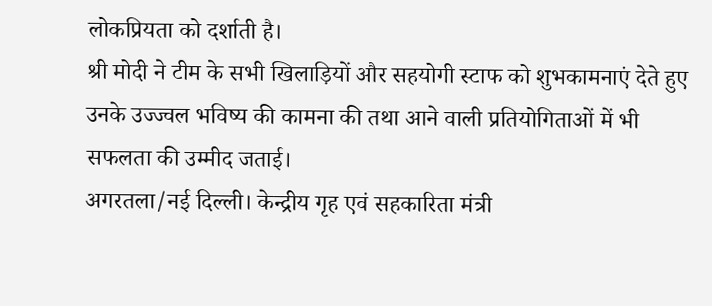लोकप्रियता को दर्शाती है।
श्री मोदी ने टीम के सभी खिलाड़ियों और सहयोगी स्टाफ को शुभकामनाएं देते हुए उनके उज्ज्वल भविष्य की कामना की तथा आने वाली प्रतियोगिताओं में भी सफलता की उम्मीद जताई।
अगरतला/नई दिल्ली। केन्द्रीय गृह एवं सहकारिता मंत्री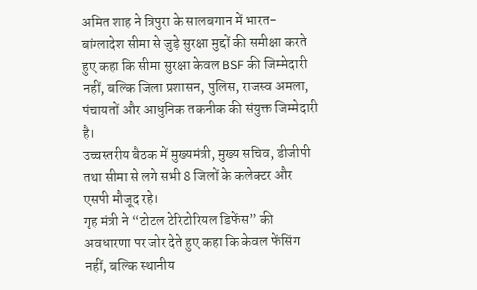अमित शाह ने त्रिपुरा के सालबगान में भारत-बांग्लादेश सीमा से जुड़े सुरक्षा मुद्दों की समीक्षा करते हुए कहा कि सीमा सुरक्षा केवल BSF की जिम्मेदारी नहीं, बल्कि जिला प्रशासन, पुलिस, राजस्व अमला, पंचायतों और आधुनिक तकनीक की संयुक्त जिम्मेदारी है।
उच्चस्तरीय बैठक में मुख्यमंत्री, मुख्य सचिव, डीजीपी तथा सीमा से लगे सभी 8 जिलों के कलेक्टर और एसपी मौजूद रहे।
गृह मंत्री ने “टोटल टेरिटोरियल डिफेंस” की अवधारणा पर जोर देते हुए कहा कि केवल फेंसिंग नहीं, बल्कि स्थानीय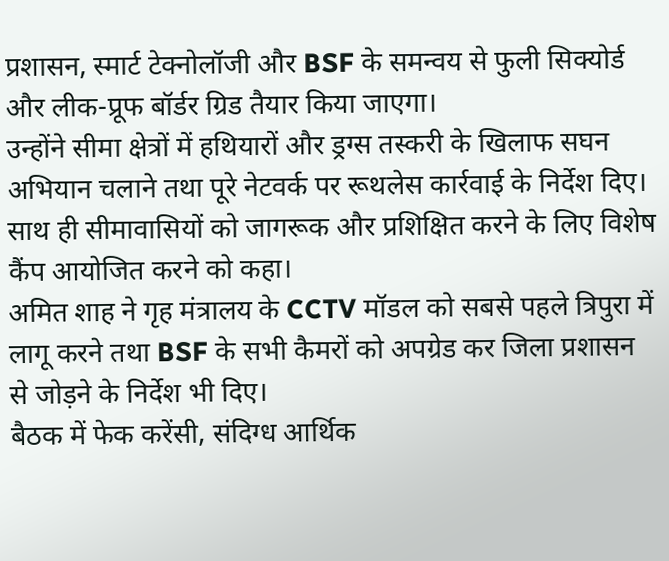प्रशासन, स्मार्ट टेक्नोलॉजी और BSF के समन्वय से फुली सिक्योर्ड और लीक-प्रूफ बॉर्डर ग्रिड तैयार किया जाएगा।
उन्होंने सीमा क्षेत्रों में हथियारों और ड्रग्स तस्करी के खिलाफ सघन अभियान चलाने तथा पूरे नेटवर्क पर रूथलेस कार्रवाई के निर्देश दिए। साथ ही सीमावासियों को जागरूक और प्रशिक्षित करने के लिए विशेष कैंप आयोजित करने को कहा।
अमित शाह ने गृह मंत्रालय के CCTV मॉडल को सबसे पहले त्रिपुरा में लागू करने तथा BSF के सभी कैमरों को अपग्रेड कर जिला प्रशासन से जोड़ने के निर्देश भी दिए।
बैठक में फेक करेंसी, संदिग्ध आर्थिक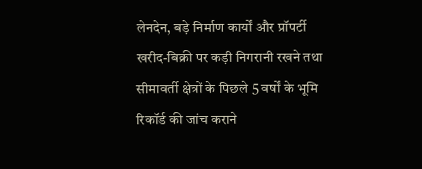लेनदेन, बड़े निर्माण कार्यों और प्रॉपर्टी खरीद-बिक्री पर कड़ी निगरानी रखने तथा सीमावर्ती क्षेत्रों के पिछले 5 वर्षों के भूमि रिकॉर्ड की जांच कराने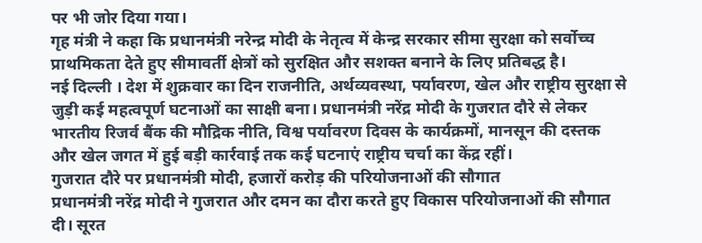पर भी जोर दिया गया।
गृह मंत्री ने कहा कि प्रधानमंत्री नरेन्द्र मोदी के नेतृत्व में केन्द्र सरकार सीमा सुरक्षा को सर्वोच्च प्राथमिकता देते हुए सीमावर्ती क्षेत्रों को सुरक्षित और सशक्त बनाने के लिए प्रतिबद्ध है।
नई दिल्ली । देश में शुक्रवार का दिन राजनीति, अर्थव्यवस्था, पर्यावरण, खेल और राष्ट्रीय सुरक्षा से जुड़ी कई महत्वपूर्ण घटनाओं का साक्षी बना। प्रधानमंत्री नरेंद्र मोदी के गुजरात दौरे से लेकर भारतीय रिजर्व बैंक की मौद्रिक नीति, विश्व पर्यावरण दिवस के कार्यक्रमों, मानसून की दस्तक और खेल जगत में हुई बड़ी कार्रवाई तक कई घटनाएं राष्ट्रीय चर्चा का केंद्र रहीं।
गुजरात दौरे पर प्रधानमंत्री मोदी, हजारों करोड़ की परियोजनाओं की सौगात
प्रधानमंत्री नरेंद्र मोदी ने गुजरात और दमन का दौरा करते हुए विकास परियोजनाओं की सौगात दी। सूरत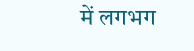में लगभग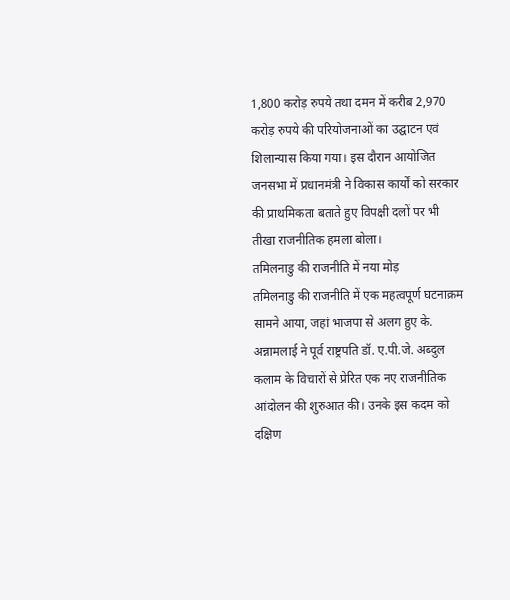1,800 करोड़ रुपये तथा दमन में करीब 2,970 करोड़ रुपये की परियोजनाओं का उद्घाटन एवं शिलान्यास किया गया। इस दौरान आयोजित जनसभा में प्रधानमंत्री ने विकास कार्यों को सरकार की प्राथमिकता बताते हुए विपक्षी दलों पर भी तीखा राजनीतिक हमला बोला।
तमिलनाडु की राजनीति में नया मोड़
तमिलनाडु की राजनीति में एक महत्वपूर्ण घटनाक्रम सामने आया, जहां भाजपा से अलग हुए के. अन्नामलाई ने पूर्व राष्ट्रपति डॉ. ए.पी.जे. अब्दुल कलाम के विचारों से प्रेरित एक नए राजनीतिक आंदोलन की शुरुआत की। उनके इस कदम को दक्षिण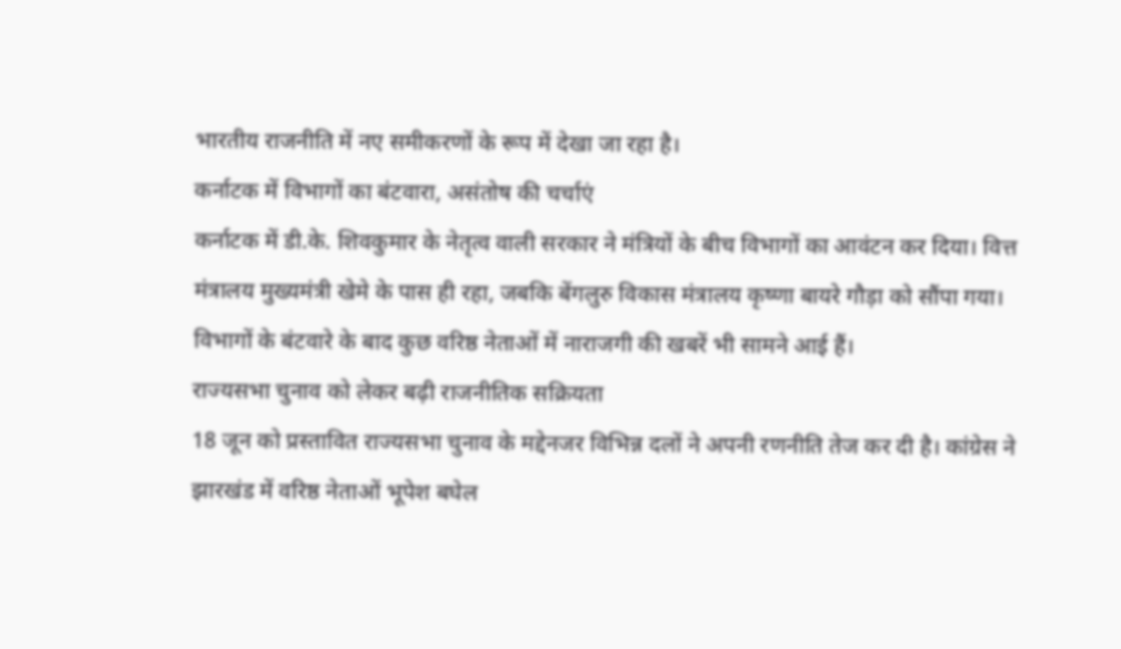भारतीय राजनीति में नए समीकरणों के रूप में देखा जा रहा है।
कर्नाटक में विभागों का बंटवारा, असंतोष की चर्चाएं
कर्नाटक में डी.के. शिवकुमार के नेतृत्व वाली सरकार ने मंत्रियों के बीच विभागों का आवंटन कर दिया। वित्त मंत्रालय मुख्यमंत्री खेमे के पास ही रहा, जबकि बेंगलुरु विकास मंत्रालय कृष्णा बायरे गौड़ा को सौंपा गया। विभागों के बंटवारे के बाद कुछ वरिष्ठ नेताओं में नाराजगी की खबरें भी सामने आई हैं।
राज्यसभा चुनाव को लेकर बढ़ी राजनीतिक सक्रियता
18 जून को प्रस्तावित राज्यसभा चुनाव के मद्देनजर विभिन्न दलों ने अपनी रणनीति तेज कर दी है। कांग्रेस ने झारखंड में वरिष्ठ नेताओं भूपेश बघेल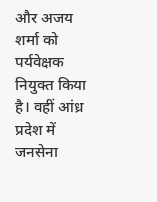और अजय शर्मा को पर्यवेक्षक नियुक्त किया है। वहीं आंध्र प्रदेश में जनसेना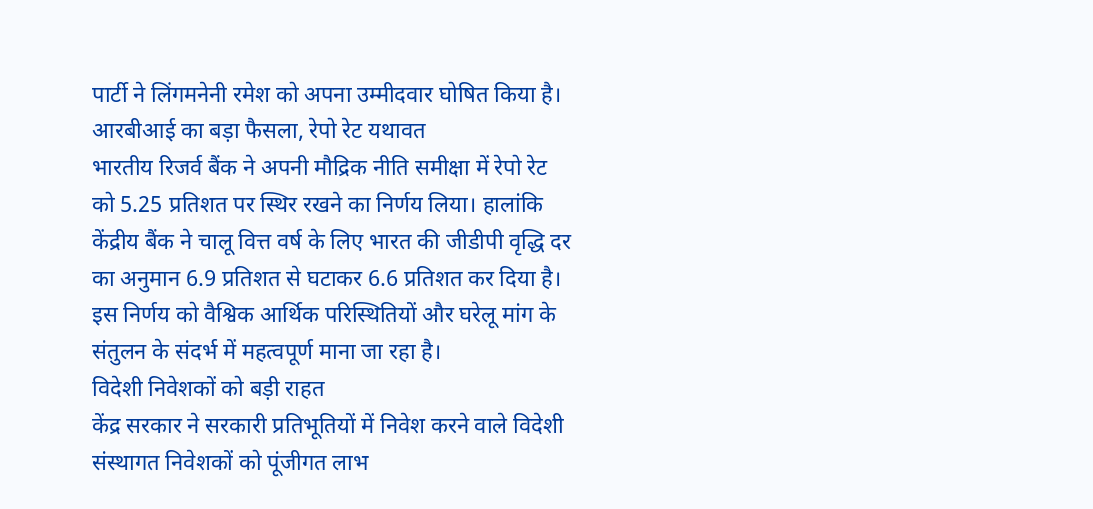पार्टी ने लिंगमनेनी रमेश को अपना उम्मीदवार घोषित किया है।
आरबीआई का बड़ा फैसला, रेपो रेट यथावत
भारतीय रिजर्व बैंक ने अपनी मौद्रिक नीति समीक्षा में रेपो रेट को 5.25 प्रतिशत पर स्थिर रखने का निर्णय लिया। हालांकि केंद्रीय बैंक ने चालू वित्त वर्ष के लिए भारत की जीडीपी वृद्धि दर का अनुमान 6.9 प्रतिशत से घटाकर 6.6 प्रतिशत कर दिया है। इस निर्णय को वैश्विक आर्थिक परिस्थितियों और घरेलू मांग के संतुलन के संदर्भ में महत्वपूर्ण माना जा रहा है।
विदेशी निवेशकों को बड़ी राहत
केंद्र सरकार ने सरकारी प्रतिभूतियों में निवेश करने वाले विदेशी संस्थागत निवेशकों को पूंजीगत लाभ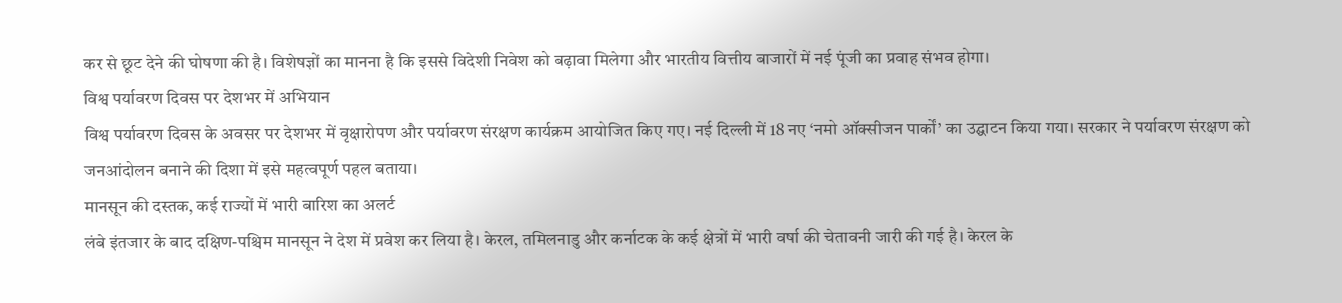कर से छूट देने की घोषणा की है। विशेषज्ञों का मानना है कि इससे विदेशी निवेश को बढ़ावा मिलेगा और भारतीय वित्तीय बाजारों में नई पूंजी का प्रवाह संभव होगा।
विश्व पर्यावरण दिवस पर देशभर में अभियान
विश्व पर्यावरण दिवस के अवसर पर देशभर में वृक्षारोपण और पर्यावरण संरक्षण कार्यक्रम आयोजित किए गए। नई दिल्ली में 18 नए ‘नमो ऑक्सीजन पार्कों’ का उद्घाटन किया गया। सरकार ने पर्यावरण संरक्षण को जनआंदोलन बनाने की दिशा में इसे महत्वपूर्ण पहल बताया।
मानसून की दस्तक, कई राज्यों में भारी बारिश का अलर्ट
लंबे इंतजार के बाद दक्षिण-पश्चिम मानसून ने देश में प्रवेश कर लिया है। केरल, तमिलनाडु और कर्नाटक के कई क्षेत्रों में भारी वर्षा की चेतावनी जारी की गई है। केरल के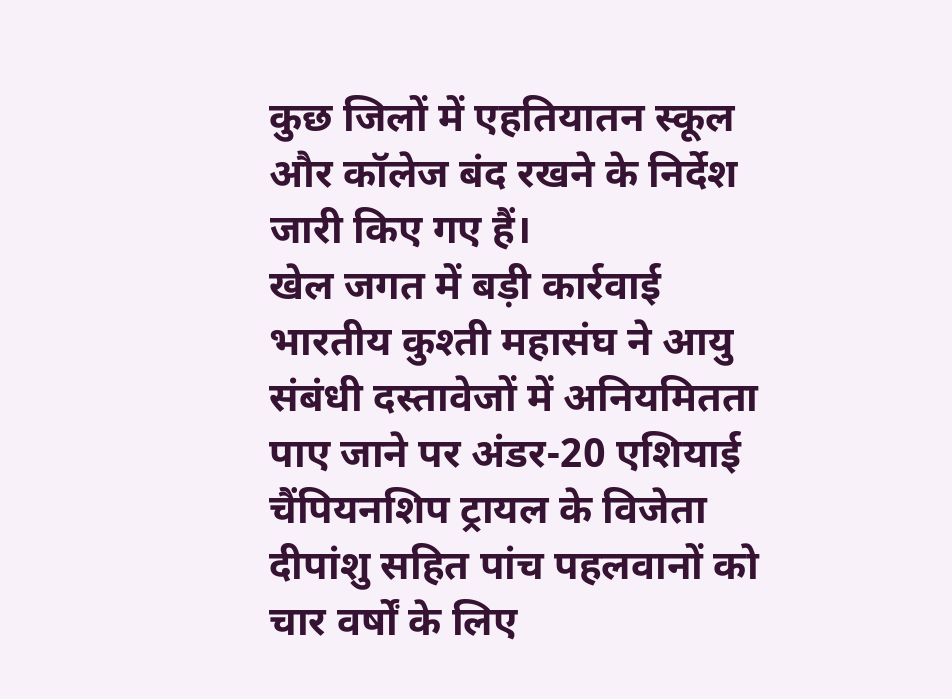कुछ जिलों में एहतियातन स्कूल और कॉलेज बंद रखने के निर्देश जारी किए गए हैं।
खेल जगत में बड़ी कार्रवाई
भारतीय कुश्ती महासंघ ने आयु संबंधी दस्तावेजों में अनियमितता पाए जाने पर अंडर-20 एशियाई चैंपियनशिप ट्रायल के विजेता दीपांशु सहित पांच पहलवानों को चार वर्षों के लिए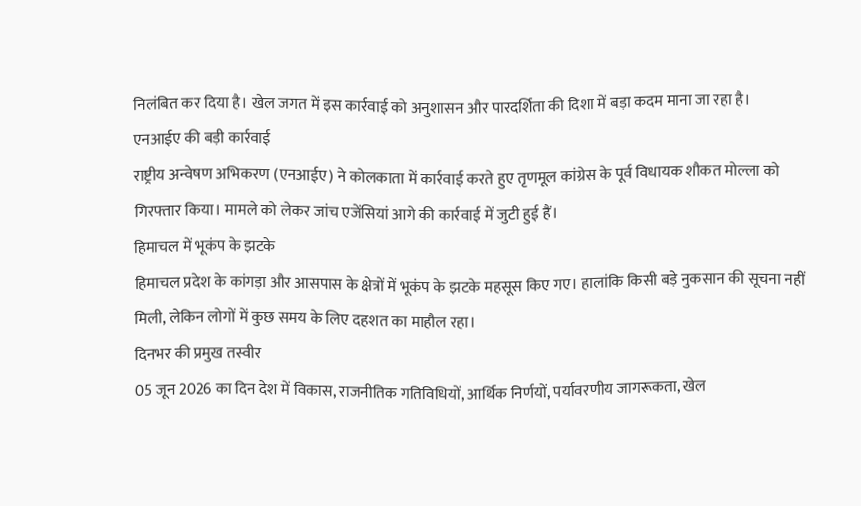निलंबित कर दिया है। खेल जगत में इस कार्रवाई को अनुशासन और पारदर्शिता की दिशा में बड़ा कदम माना जा रहा है।
एनआईए की बड़ी कार्रवाई
राष्ट्रीय अन्वेषण अभिकरण (एनआईए) ने कोलकाता में कार्रवाई करते हुए तृणमूल कांग्रेस के पूर्व विधायक शौकत मोल्ला को गिरफ्तार किया। मामले को लेकर जांच एजेंसियां आगे की कार्रवाई में जुटी हुई हैं।
हिमाचल में भूकंप के झटके
हिमाचल प्रदेश के कांगड़ा और आसपास के क्षेत्रों में भूकंप के झटके महसूस किए गए। हालांकि किसी बड़े नुकसान की सूचना नहीं मिली, लेकिन लोगों में कुछ समय के लिए दहशत का माहौल रहा।
दिनभर की प्रमुख तस्वीर
05 जून 2026 का दिन देश में विकास, राजनीतिक गतिविधियों, आर्थिक निर्णयों, पर्यावरणीय जागरूकता, खेल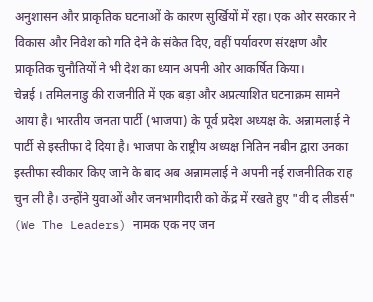अनुशासन और प्राकृतिक घटनाओं के कारण सुर्खियों में रहा। एक ओर सरकार ने विकास और निवेश को गति देने के संकेत दिए, वहीं पर्यावरण संरक्षण और प्राकृतिक चुनौतियों ने भी देश का ध्यान अपनी ओर आकर्षित किया।
चेन्नई । तमिलनाडु की राजनीति में एक बड़ा और अप्रत्याशित घटनाक्रम सामने आया है। भारतीय जनता पार्टी (भाजपा) के पूर्व प्रदेश अध्यक्ष के. अन्नामलाई ने पार्टी से इस्तीफा दे दिया है। भाजपा के राष्ट्रीय अध्यक्ष नितिन नबीन द्वारा उनका इस्तीफा स्वीकार किए जाने के बाद अब अन्नामलाई ने अपनी नई राजनीतिक राह चुन ली है। उन्होंने युवाओं और जनभागीदारी को केंद्र में रखते हुए "वी द लीडर्स" (We The Leaders) नामक एक नए जन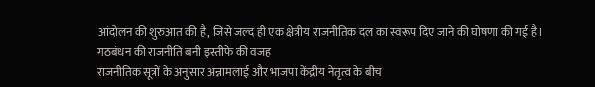आंदोलन की शुरुआत की है, जिसे जल्द ही एक क्षेत्रीय राजनीतिक दल का स्वरूप दिए जाने की घोषणा की गई है।
गठबंधन की राजनीति बनी इस्तीफे की वजह
राजनीतिक सूत्रों के अनुसार अन्नामलाई और भाजपा केंद्रीय नेतृत्व के बीच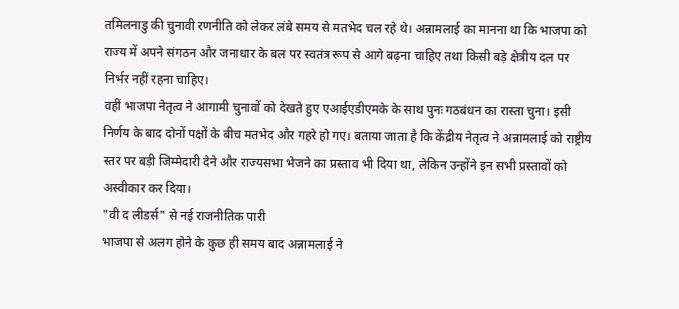तमिलनाडु की चुनावी रणनीति को लेकर लंबे समय से मतभेद चल रहे थे। अन्नामलाई का मानना था कि भाजपा को राज्य में अपने संगठन और जनाधार के बल पर स्वतंत्र रूप से आगे बढ़ना चाहिए तथा किसी बड़े क्षेत्रीय दल पर निर्भर नहीं रहना चाहिए।
वहीं भाजपा नेतृत्व ने आगामी चुनावों को देखते हुए एआईएडीएमके के साथ पुनः गठबंधन का रास्ता चुना। इसी निर्णय के बाद दोनों पक्षों के बीच मतभेद और गहरे हो गए। बताया जाता है कि केंद्रीय नेतृत्व ने अन्नामलाई को राष्ट्रीय स्तर पर बड़ी जिम्मेदारी देने और राज्यसभा भेजने का प्रस्ताव भी दिया था, लेकिन उन्होंने इन सभी प्रस्तावों को अस्वीकार कर दिया।
"वी द लीडर्स" से नई राजनीतिक पारी
भाजपा से अलग होने के कुछ ही समय बाद अन्नामलाई ने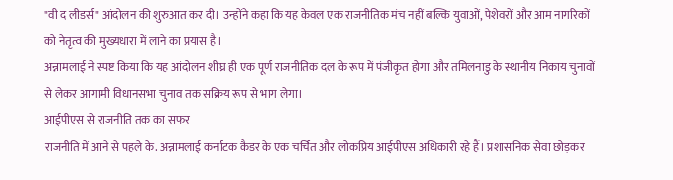"वी द लीडर्स" आंदोलन की शुरुआत कर दी। उन्होंने कहा कि यह केवल एक राजनीतिक मंच नहीं बल्कि युवाओं, पेशेवरों और आम नागरिकों को नेतृत्व की मुख्यधारा में लाने का प्रयास है।
अन्नामलाई ने स्पष्ट किया कि यह आंदोलन शीघ्र ही एक पूर्ण राजनीतिक दल के रूप में पंजीकृत होगा और तमिलनाडु के स्थानीय निकाय चुनावों से लेकर आगामी विधानसभा चुनाव तक सक्रिय रूप से भाग लेगा।
आईपीएस से राजनीति तक का सफर
राजनीति में आने से पहले के. अन्नामलाई कर्नाटक कैडर के एक चर्चित और लोकप्रिय आईपीएस अधिकारी रहे हैं। प्रशासनिक सेवा छोड़कर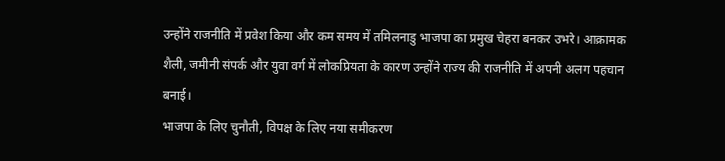उन्होंने राजनीति में प्रवेश किया और कम समय में तमिलनाडु भाजपा का प्रमुख चेहरा बनकर उभरे। आक्रामक शैली, जमीनी संपर्क और युवा वर्ग में लोकप्रियता के कारण उन्होंने राज्य की राजनीति में अपनी अलग पहचान बनाई।
भाजपा के लिए चुनौती, विपक्ष के लिए नया समीकरण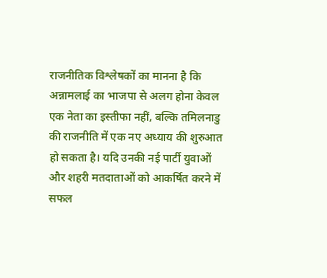राजनीतिक विश्लेषकों का मानना है कि अन्नामलाई का भाजपा से अलग होना केवल एक नेता का इस्तीफा नहीं, बल्कि तमिलनाडु की राजनीति में एक नए अध्याय की शुरुआत हो सकता है। यदि उनकी नई पार्टी युवाओं और शहरी मतदाताओं को आकर्षित करने में सफल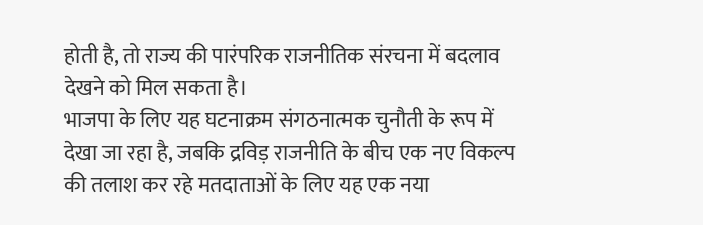होती है, तो राज्य की पारंपरिक राजनीतिक संरचना में बदलाव देखने को मिल सकता है।
भाजपा के लिए यह घटनाक्रम संगठनात्मक चुनौती के रूप में देखा जा रहा है, जबकि द्रविड़ राजनीति के बीच एक नए विकल्प की तलाश कर रहे मतदाताओं के लिए यह एक नया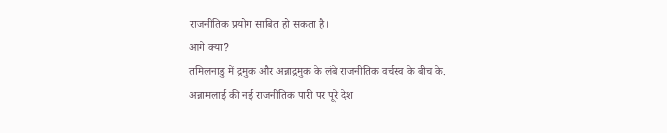राजनीतिक प्रयोग साबित हो सकता है।
आगे क्या?
तमिलनाडु में द्रमुक और अन्नाद्रमुक के लंबे राजनीतिक वर्चस्व के बीच के. अन्नामलाई की नई राजनीतिक पारी पर पूरे देश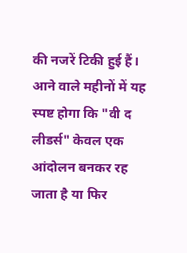की नजरें टिकी हुई हैं। आने वाले महीनों में यह स्पष्ट होगा कि "वी द लीडर्स" केवल एक आंदोलन बनकर रह जाता है या फिर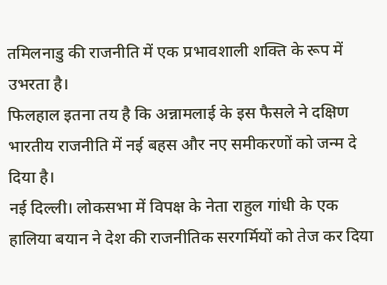तमिलनाडु की राजनीति में एक प्रभावशाली शक्ति के रूप में उभरता है।
फिलहाल इतना तय है कि अन्नामलाई के इस फैसले ने दक्षिण भारतीय राजनीति में नई बहस और नए समीकरणों को जन्म दे दिया है।
नई दिल्ली। लोकसभा में विपक्ष के नेता राहुल गांधी के एक हालिया बयान ने देश की राजनीतिक सरगर्मियों को तेज कर दिया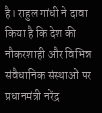है। राहुल गांधी ने दावा किया है कि देश की नौकरशाही और विभिन्न संवैधानिक संस्थाओं पर प्रधानमंत्री नरेंद्र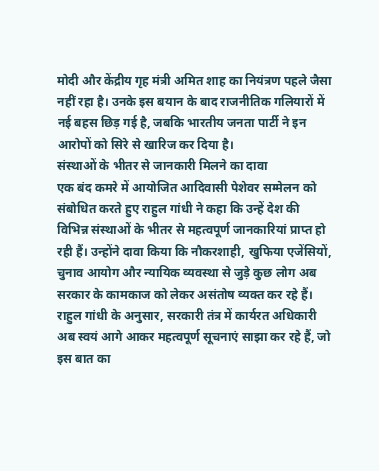मोदी और केंद्रीय गृह मंत्री अमित शाह का नियंत्रण पहले जैसा नहीं रहा है। उनके इस बयान के बाद राजनीतिक गलियारों में नई बहस छिड़ गई है, जबकि भारतीय जनता पार्टी ने इन आरोपों को सिरे से खारिज कर दिया है।
संस्थाओं के भीतर से जानकारी मिलने का दावा
एक बंद कमरे में आयोजित आदिवासी पेशेवर सम्मेलन को संबोधित करते हुए राहुल गांधी ने कहा कि उन्हें देश की विभिन्न संस्थाओं के भीतर से महत्वपूर्ण जानकारियां प्राप्त हो रही हैं। उन्होंने दावा किया कि नौकरशाही, खुफिया एजेंसियों, चुनाव आयोग और न्यायिक व्यवस्था से जुड़े कुछ लोग अब सरकार के कामकाज को लेकर असंतोष व्यक्त कर रहे हैं।
राहुल गांधी के अनुसार, सरकारी तंत्र में कार्यरत अधिकारी अब स्वयं आगे आकर महत्वपूर्ण सूचनाएं साझा कर रहे हैं, जो इस बात का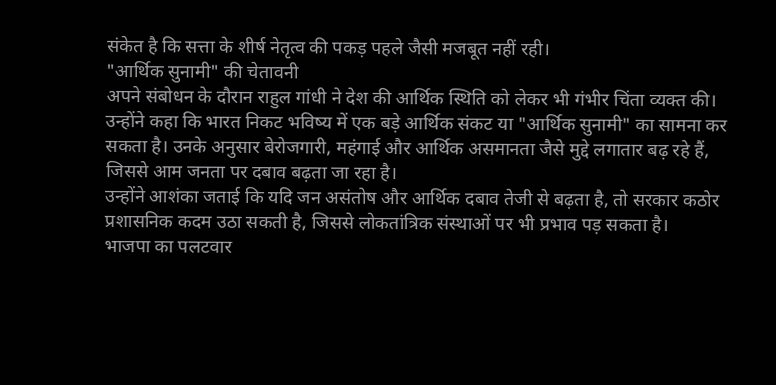संकेत है कि सत्ता के शीर्ष नेतृत्व की पकड़ पहले जैसी मजबूत नहीं रही।
"आर्थिक सुनामी" की चेतावनी
अपने संबोधन के दौरान राहुल गांधी ने देश की आर्थिक स्थिति को लेकर भी गंभीर चिंता व्यक्त की। उन्होंने कहा कि भारत निकट भविष्य में एक बड़े आर्थिक संकट या "आर्थिक सुनामी" का सामना कर सकता है। उनके अनुसार बेरोजगारी, महंगाई और आर्थिक असमानता जैसे मुद्दे लगातार बढ़ रहे हैं, जिससे आम जनता पर दबाव बढ़ता जा रहा है।
उन्होंने आशंका जताई कि यदि जन असंतोष और आर्थिक दबाव तेजी से बढ़ता है, तो सरकार कठोर प्रशासनिक कदम उठा सकती है, जिससे लोकतांत्रिक संस्थाओं पर भी प्रभाव पड़ सकता है।
भाजपा का पलटवार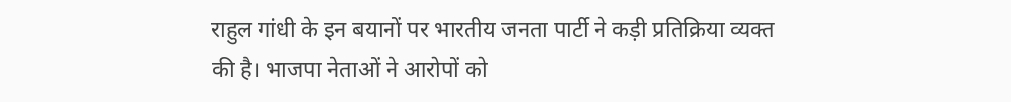राहुल गांधी के इन बयानों पर भारतीय जनता पार्टी ने कड़ी प्रतिक्रिया व्यक्त की है। भाजपा नेताओं ने आरोपों को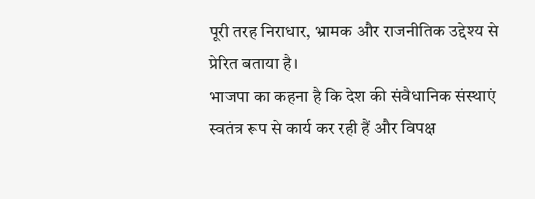पूरी तरह निराधार, भ्रामक और राजनीतिक उद्देश्य से प्रेरित बताया है।
भाजपा का कहना है कि देश की संवैधानिक संस्थाएं स्वतंत्र रूप से कार्य कर रही हैं और विपक्ष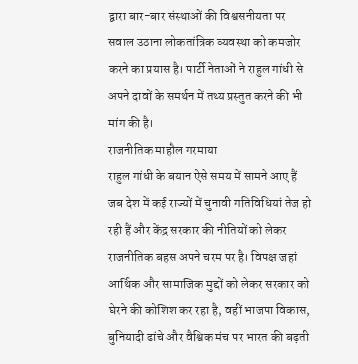द्वारा बार-बार संस्थाओं की विश्वसनीयता पर सवाल उठाना लोकतांत्रिक व्यवस्था को कमजोर करने का प्रयास है। पार्टी नेताओं ने राहुल गांधी से अपने दावों के समर्थन में तथ्य प्रस्तुत करने की भी मांग की है।
राजनीतिक माहौल गरमाया
राहुल गांधी के बयान ऐसे समय में सामने आए हैं जब देश में कई राज्यों में चुनावी गतिविधियां तेज हो रही हैं और केंद्र सरकार की नीतियों को लेकर राजनीतिक बहस अपने चरम पर है। विपक्ष जहां आर्थिक और सामाजिक मुद्दों को लेकर सरकार को घेरने की कोशिश कर रहा है, वहीं भाजपा विकास, बुनियादी ढांचे और वैश्विक मंच पर भारत की बढ़ती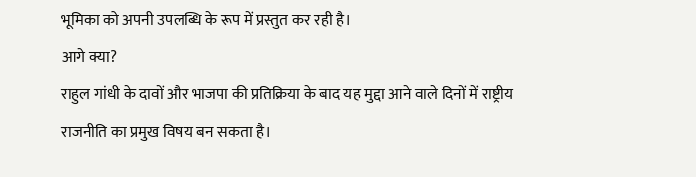भूमिका को अपनी उपलब्धि के रूप में प्रस्तुत कर रही है।
आगे क्या?
राहुल गांधी के दावों और भाजपा की प्रतिक्रिया के बाद यह मुद्दा आने वाले दिनों में राष्ट्रीय राजनीति का प्रमुख विषय बन सकता है।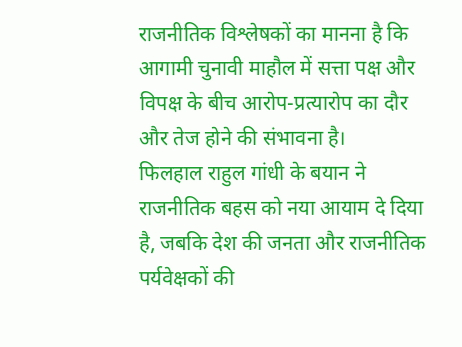राजनीतिक विश्लेषकों का मानना है कि आगामी चुनावी माहौल में सत्ता पक्ष और विपक्ष के बीच आरोप-प्रत्यारोप का दौर और तेज होने की संभावना है।
फिलहाल राहुल गांधी के बयान ने राजनीतिक बहस को नया आयाम दे दिया है, जबकि देश की जनता और राजनीतिक पर्यवेक्षकों की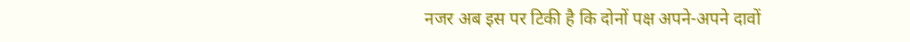नजर अब इस पर टिकी है कि दोनों पक्ष अपने-अपने दावों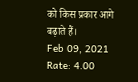को किस प्रकार आगे बढ़ाते हैं।
Feb 09, 2021 Rate: 4.00